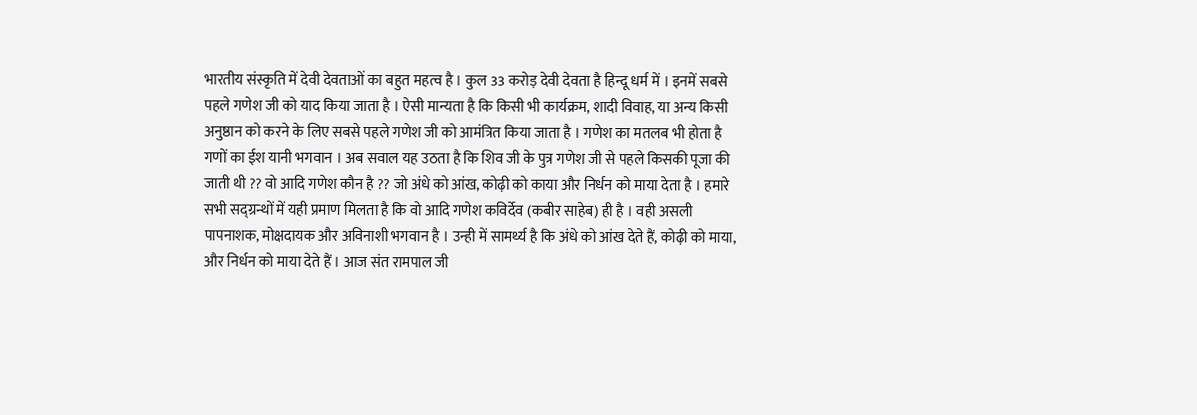भारतीय संस्कृति में देवी देवताओं का बहुत महत्व है । कुल 33 करोड़ देवी देवता है हिन्दू धर्म में । इनमें सबसे पहले गणेश जी को याद किया जाता है । ऐसी मान्यता है कि किसी भी कार्यक्रम, शादी विवाह, या अन्य किसी अनुष्ठान को करने के लिए सबसे पहले गणेश जी को आमंत्रित किया जाता है । गणेश का मतलब भी होता है गणों का ईश यानी भगवान । अब सवाल यह उठता है कि शिव जी के पुत्र गणेश जी से पहले किसकी पूजा की जाती थी ?? वो आदि गणेश कौन है ?? जो अंधे को आंख, कोढ़ी को काया और निर्धन को माया देता है । हमारे सभी सद्ग्रन्थों में यही प्रमाण मिलता है कि वो आदि गणेश कविर्देव (कबीर साहेब) ही है । वही असली पापनाशक, मोक्षदायक और अविनाशी भगवान है । उन्ही में सामर्थ्य है कि अंधे को आंख देते हैं, कोढ़ी को माया, और निर्धन को माया देते हैं । आज संत रामपाल जी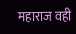महाराज वही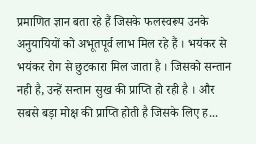प्रमाणित ज्ञान बता रहे हैं जिसके फलस्वरूप उनके अनुयायियों को अभूतपूर्व लाभ मिल रहे हैं । भयंकर से भयंकर रोग से छुटकारा मिल जाता है । जिसको सन्तान नही है, उन्हें सन्तान सुख की प्राप्ति हो रही है । और सबसे बड़ा मोक्ष की प्राप्ति होती है जिसके लिए ह...